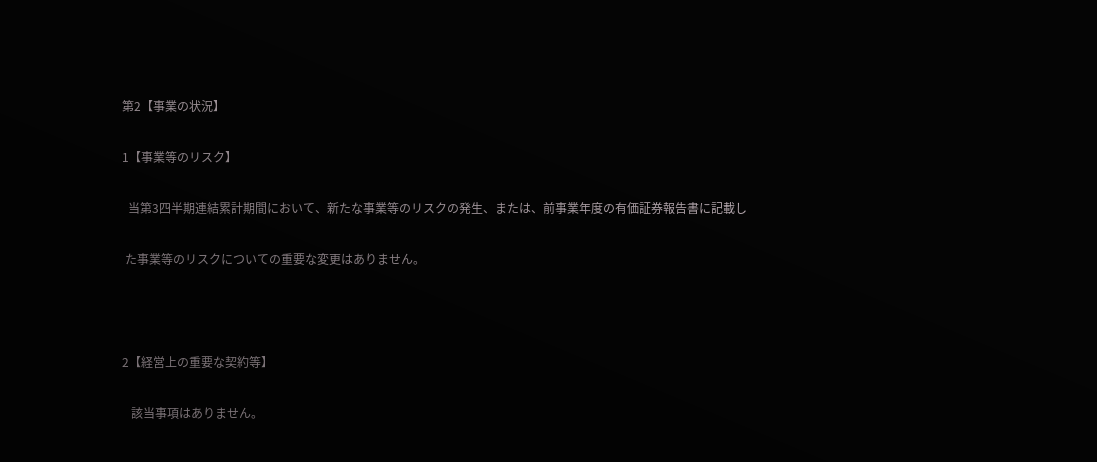第2【事業の状況】

1【事業等のリスク】

  当第3四半期連結累計期間において、新たな事業等のリスクの発生、または、前事業年度の有価証券報告書に記載し

 た事業等のリスクについての重要な変更はありません。



2【経営上の重要な契約等】

   該当事項はありません。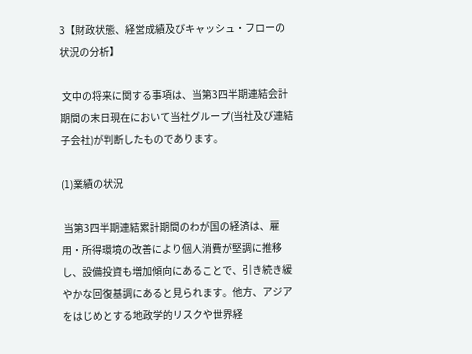3【財政状態、経営成績及びキャッシュ・フローの状況の分析】

 文中の将来に関する事項は、当第3四半期連結会計期間の末日現在において当社グループ(当社及び連結子会社)が判断したものであります。

(1)業績の状況

 当第3四半期連結累計期間のわが国の経済は、雇用・所得環境の改善により個人消費が堅調に推移し、設備投資も増加傾向にあることで、引き続き緩やかな回復基調にあると見られます。他方、アジアをはじめとする地政学的リスクや世界経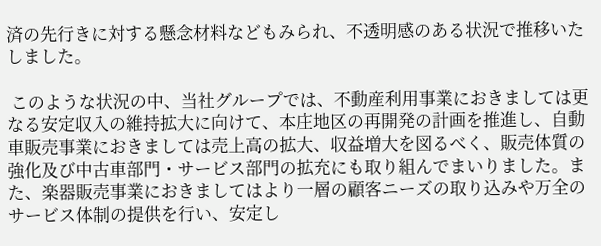済の先行きに対する懸念材料などもみられ、不透明感のある状況で推移いたしました。

 このような状況の中、当社グループでは、不動産利用事業におきましては更なる安定収入の維持拡大に向けて、本庄地区の再開発の計画を推進し、自動車販売事業におきましては売上高の拡大、収益増大を図るべく、販売体質の強化及び中古車部門・サービス部門の拡充にも取り組んでまいりました。また、楽器販売事業におきましてはより一層の顧客ニーズの取り込みや万全のサービス体制の提供を行い、安定し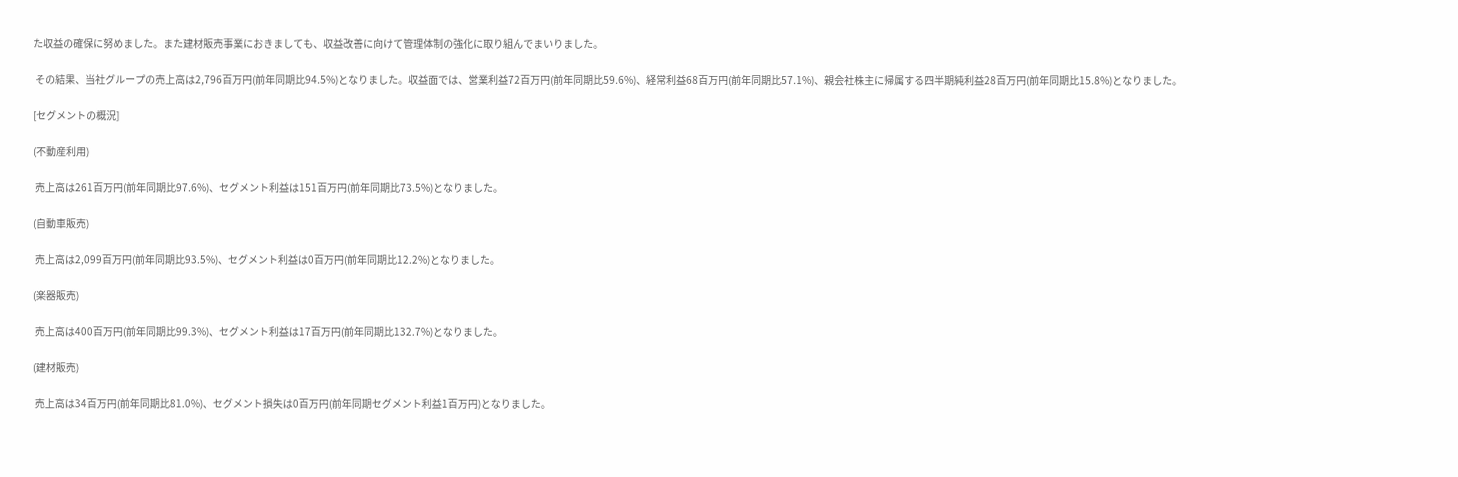た収益の確保に努めました。また建材販売事業におきましても、収益改善に向けて管理体制の強化に取り組んでまいりました。

 その結果、当社グループの売上高は2,796百万円(前年同期比94.5%)となりました。収益面では、営業利益72百万円(前年同期比59.6%)、経常利益68百万円(前年同期比57.1%)、親会社株主に帰属する四半期純利益28百万円(前年同期比15.8%)となりました。

[セグメントの概況]

(不動産利用)

 売上高は261百万円(前年同期比97.6%)、セグメント利益は151百万円(前年同期比73.5%)となりました。

(自動車販売)

 売上高は2,099百万円(前年同期比93.5%)、セグメント利益は0百万円(前年同期比12.2%)となりました。

(楽器販売)

 売上高は400百万円(前年同期比99.3%)、セグメント利益は17百万円(前年同期比132.7%)となりました。

(建材販売)

 売上高は34百万円(前年同期比81.0%)、セグメント損失は0百万円(前年同期セグメント利益1百万円)となりました。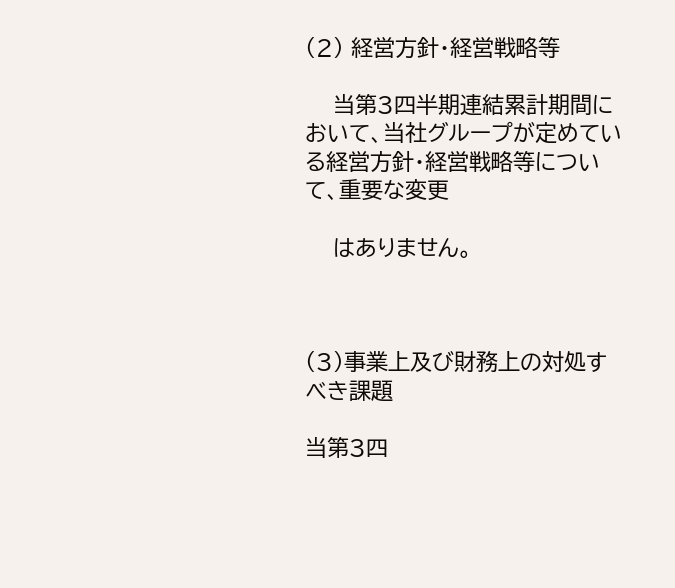(2) 経営方針・経営戦略等

    当第3四半期連結累計期間において、当社グループが定めている経営方針・経営戦略等について、重要な変更

    はありません。



(3)事業上及び財務上の対処すべき課題

当第3四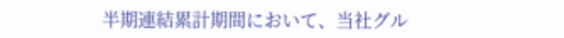半期連結累計期間において、当社グル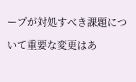ープが対処すべき課題について重要な変更はあ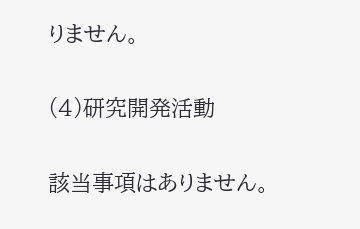りません。

(4)研究開発活動

該当事項はありません。